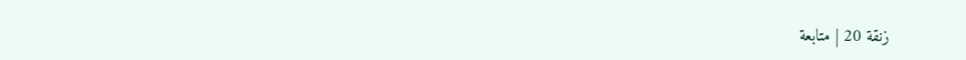زنقة 20 | متابعة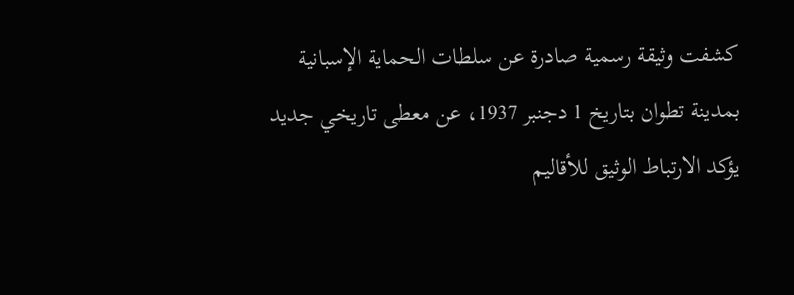كشفت وثيقة رسمية صادرة عن سلطات الحماية الإسبانية بمدينة تطوان بتاريخ 1 دجنبر 1937، عن معطى تاريخي جديد يؤكد الارتباط الوثيق للأقاليم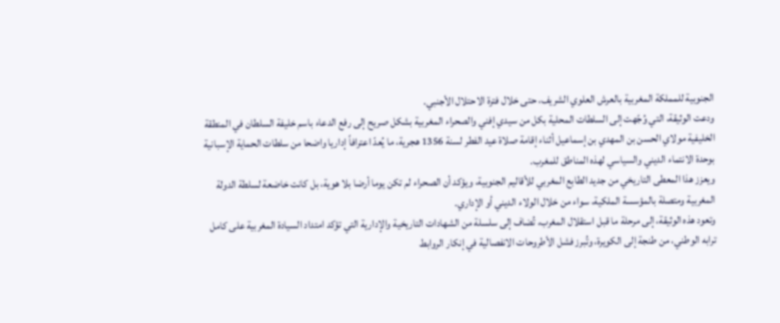الجنوبية للمملكة المغربية بالعرش العلوي الشريف، حتى خلال فترة الاحتلال الأجنبي.
ودعت الوثيقة، التي وُجّهت إلى السلطات المحلية بكل من سيدي إفني والصحراء المغربية بشكل صريح إلى رفع الدعاء باسم خليفة السلطان في المنطقة الخليفية مولاي الحسن بن المهدي بن إسماعيل أثناء إقامة صلاة عيد الفطر لسنة 1356 هجرية، ما يُعدّ اعترافاً إداريا واضحا من سلطات الحماية الإسبانية بوحدة الانتماء الديني والسياسي لهذه المناطق للمغرب.
ويعزز هذا المعطى التاريخي من جديد الطابع المغربي للأقاليم الجنوبية، ويؤكد أن الصحراء لم تكن يوما أرضا بلا هوية، بل كانت خاضعة لسلطة الدولة المغربية ومتصلة بالمؤسسة الملكية، سواء من خلال الولاء الديني أو الإداري.
وتعود هذه الوثيقة، إلى مرحلة ما قبل استقلال المغرب، تُضاف إلى سلسلة من الشهادات التاريخية والإدارية التي تؤكد امتداد السيادة المغربية على كامل ترابه الوطني، من طنجة إلى الكويرة، وتُبرز فشل الأطروحات الانفصالية في إنكار الروابط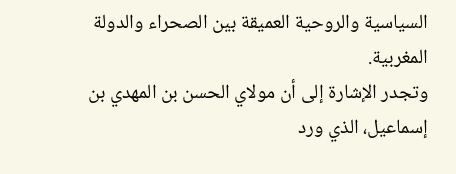السياسية والروحية العميقة بين الصحراء والدولة المغربية.
وتجدر الإشارة إلى أن مولاي الحسن بن المهدي بن إسماعيل، الذي ورد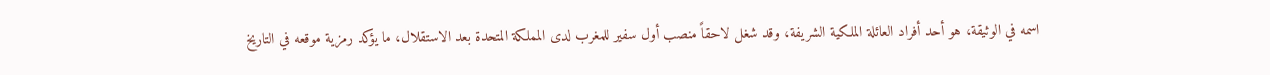اسمه في الوثيقة، هو أحد أفراد العائلة الملكية الشريفة، وقد شغل لاحقاً منصب أول سفير للمغرب لدى المملكة المتحدة بعد الاستقلال، ما يؤكد رمزية موقعه في التاريخ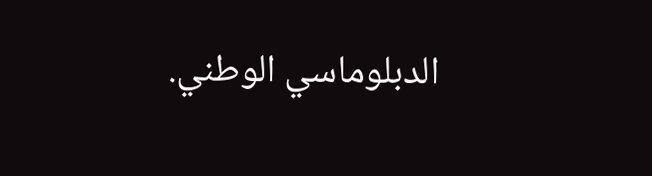الدبلوماسي الوطني.